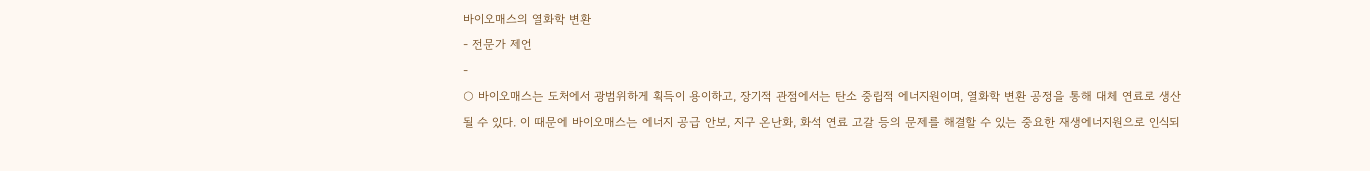바이오매스의 열화학 변환
- 전문가 제언
-
○ 바이오매스는 도처에서 광범위하게 획득이 용이하고, 장기적 관점에서는 탄소 중립적 에너지원이며, 열화학 변환 공정을 통해 대체 연료로 생산될 수 있다. 이 때문에 바이오매스는 에너지 공급 안보, 지구 온난화, 화석 연료 고갈 등의 문제를 해결할 수 있는 중요한 재생에너지원으로 인식되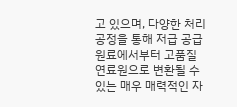고 있으며, 다양한 처리 공정을 통해 저급 공급원료에서부터 고품질 연료원으로 변환될 수 있는 매우 매력적인 자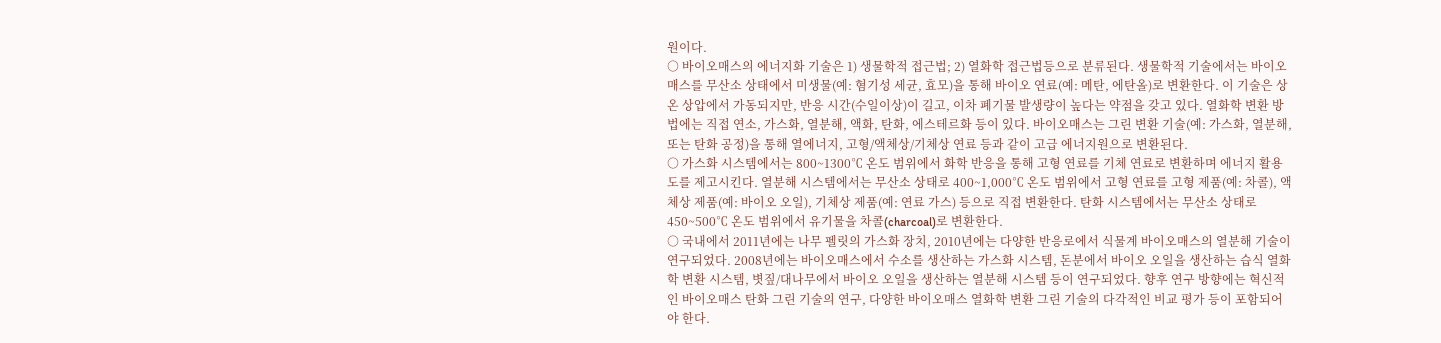원이다.
○ 바이오매스의 에너지화 기술은 1) 생물학적 접근법; 2) 열화학 접근법등으로 분류된다. 생물학적 기술에서는 바이오매스를 무산소 상태에서 미생물(예: 혐기성 세균, 효모)을 통해 바이오 연료(예: 메탄, 에탄올)로 변환한다. 이 기술은 상온 상압에서 가동되지만, 반응 시간(수일이상)이 길고, 이차 폐기물 발생량이 높다는 약점을 갖고 있다. 열화학 변환 방법에는 직접 연소, 가스화, 열분해, 액화, 탄화, 에스테르화 등이 있다. 바이오매스는 그린 변환 기술(예: 가스화, 열분해, 또는 탄화 공정)을 통해 열에너지, 고형/액체상/기체상 연료 등과 같이 고급 에너지원으로 변환된다.
○ 가스화 시스템에서는 800~1300℃ 온도 범위에서 화학 반응을 통해 고형 연료를 기체 연료로 변환하며 에너지 활용도를 제고시킨다. 열분해 시스템에서는 무산소 상태로 400~1,000℃ 온도 범위에서 고형 연료를 고형 제품(예: 차콜), 액체상 제품(예: 바이오 오일), 기체상 제품(예: 연료 가스) 등으로 직접 변환한다. 탄화 시스템에서는 무산소 상태로 450~500℃ 온도 범위에서 유기물을 차콜(charcoal)로 변환한다.
○ 국내에서 2011년에는 나무 펠릿의 가스화 장치, 2010년에는 다양한 반응로에서 식물계 바이오매스의 열분해 기술이 연구되었다. 2008년에는 바이오매스에서 수소를 생산하는 가스화 시스템, 돈분에서 바이오 오일을 생산하는 습식 열화학 변환 시스템, 볏짚/대나무에서 바이오 오일을 생산하는 열분해 시스템 등이 연구되었다. 향후 연구 방향에는 혁신적인 바이오매스 탄화 그린 기술의 연구, 다양한 바이오매스 열화학 변환 그린 기술의 다각적인 비교 평가 등이 포함되어야 한다.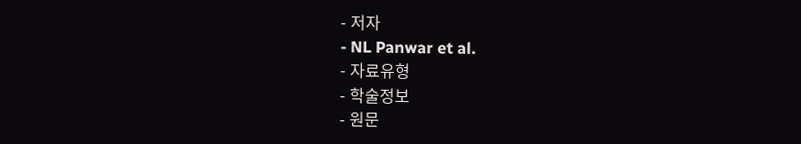- 저자
- NL Panwar et al.
- 자료유형
- 학술정보
- 원문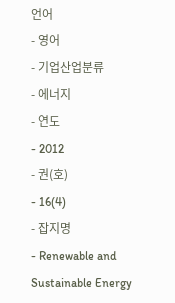언어
- 영어
- 기업산업분류
- 에너지
- 연도
- 2012
- 권(호)
- 16(4)
- 잡지명
- Renewable and Sustainable Energy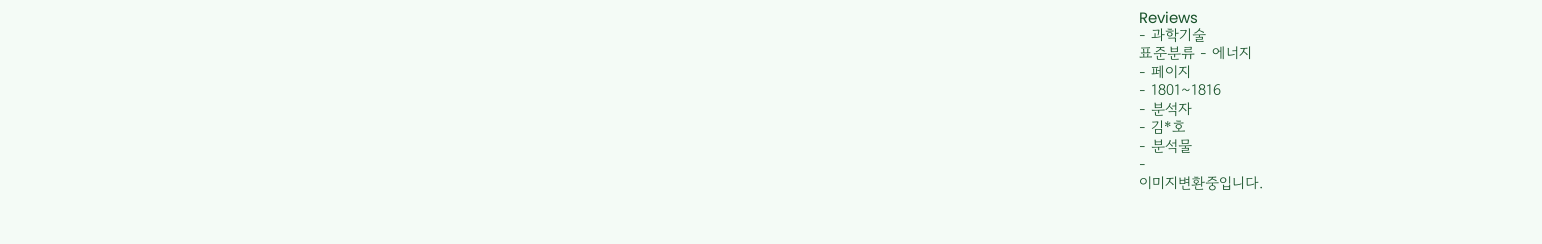Reviews
- 과학기술
표준분류 - 에너지
- 페이지
- 1801~1816
- 분석자
- 김*호
- 분석물
-
이미지변환중입니다.